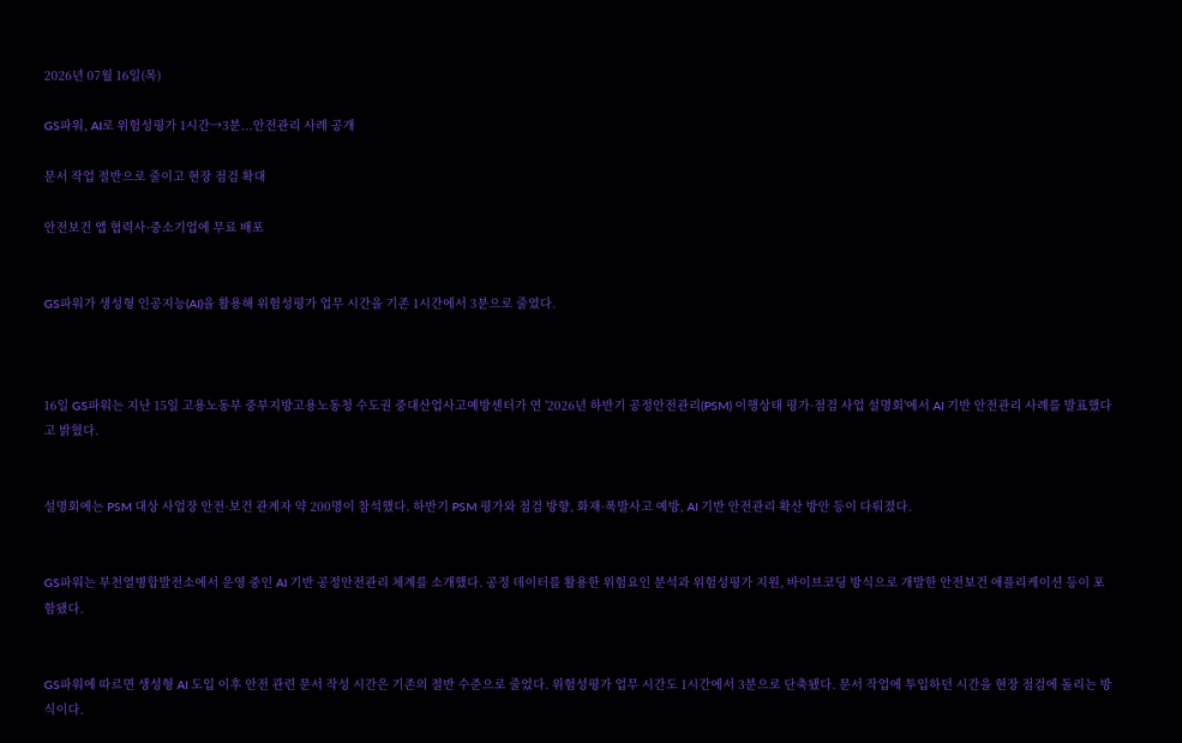2026년 07월 16일(목)

GS파워, AI로 위험성평가 1시간→3분...안전관리 사례 공개

문서 작업 절반으로 줄이고 현장 점검 확대

안전보건 앱 협력사·중소기업에 무료 배포


GS파워가 생성형 인공지능(AI)을 활용해 위험성평가 업무 시간을 기존 1시간에서 3분으로 줄였다.



16일 GS파워는 지난 15일 고용노동부 중부지방고용노동청 수도권 중대산업사고예방센터가 연 '2026년 하반기 공정안전관리(PSM) 이행상태 평가·점검 사업 설명회'에서 AI 기반 안전관리 사례를 발표했다고 밝혔다.


설명회에는 PSM 대상 사업장 안전·보건 관계자 약 200명이 참석했다. 하반기 PSM 평가와 점검 방향, 화재·폭발사고 예방, AI 기반 안전관리 확산 방안 등이 다뤄졌다.


GS파워는 부천열병합발전소에서 운영 중인 AI 기반 공정안전관리 체계를 소개했다. 공정 데이터를 활용한 위험요인 분석과 위험성평가 지원, 바이브코딩 방식으로 개발한 안전보건 애플리케이션 등이 포함됐다.


GS파워에 따르면 생성형 AI 도입 이후 안전 관련 문서 작성 시간은 기존의 절반 수준으로 줄었다. 위험성평가 업무 시간도 1시간에서 3분으로 단축됐다. 문서 작업에 투입하던 시간을 현장 점검에 돌리는 방식이다.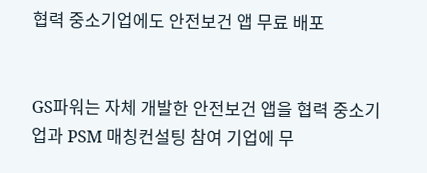협력 중소기업에도 안전보건 앱 무료 배포


GS파워는 자체 개발한 안전보건 앱을 협력 중소기업과 PSM 매칭컨설팅 참여 기업에 무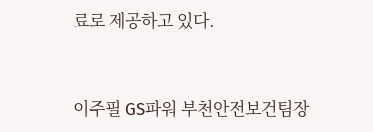료로 제공하고 있다.


이주필 GS파워 부천안전보건팀장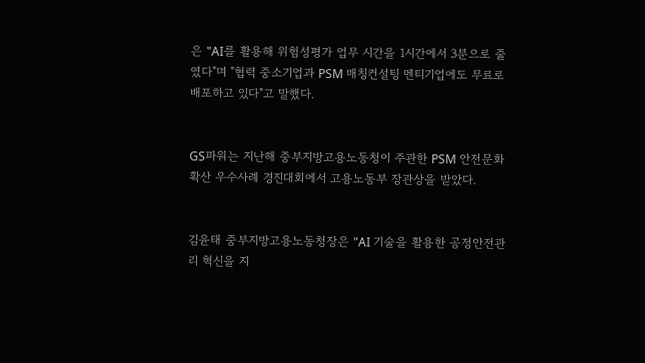은 "AI를 활용해 위험성평가 업무 시간을 1시간에서 3분으로 줄였다"며 "협력 중소기업과 PSM 매칭컨설팅 멘티기업에도 무료로 배포하고 있다"고 말했다.


GS파워는 지난해 중부지방고용노동청이 주관한 PSM 안전문화 확산 우수사례 경진대회에서 고용노동부 장관상을 받았다.


김윤태 중부지방고용노동청장은 "AI 기술을 활용한 공정안전관리 혁신을 지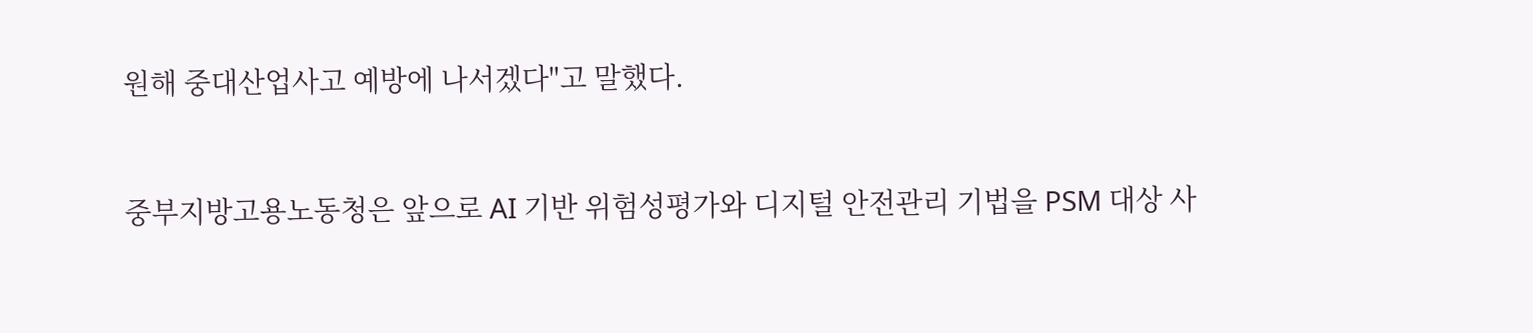원해 중대산업사고 예방에 나서겠다"고 말했다.


중부지방고용노동청은 앞으로 AI 기반 위험성평가와 디지털 안전관리 기법을 PSM 대상 사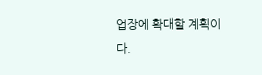업장에 확대할 계획이다.